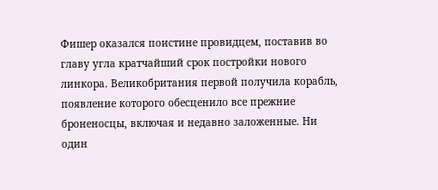Фишер оказался поистине провидцем, поставив во главу угла кратчайший срок постройки нового линкора. Великобритания первой получила корабль, появление которого обесценило все прежние броненосцы, включая и недавно заложенные. Ни один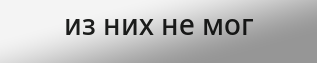из них не мог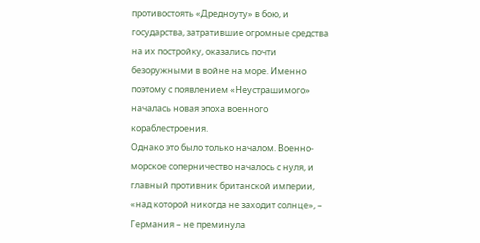противостоять «Дредноуту» в бою, и государства, затратившие огромные средства на их постройку, оказались почти безоружными в войне на море. Именно поэтому с появлением «Неустрашимого» началась новая эпоха военного кораблестроения.
Однако это было только началом. Военно-морское соперничество началось с нуля, и главный противник британской империи, «над которой никогда не заходит солнце», – Германия – не преминула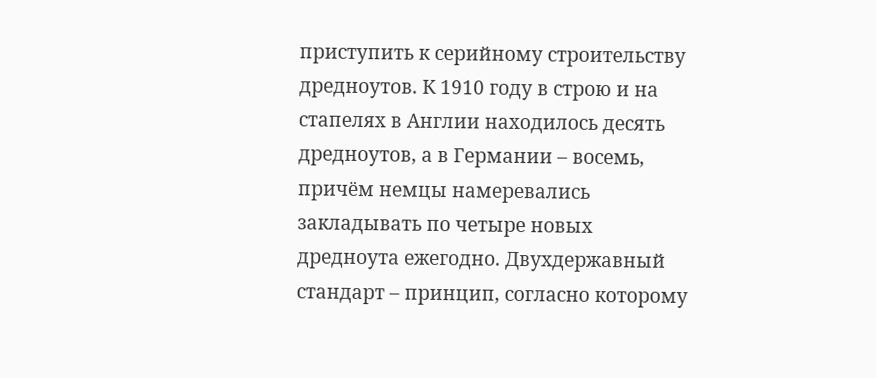приступить к серийному строительству дредноутов. К 1910 году в строю и на стапелях в Англии находилось десять дредноутов, а в Германии – восемь, причём немцы намеревались закладывать по четыре новых дредноута ежегодно. Двухдержавный стандарт – принцип, согласно которому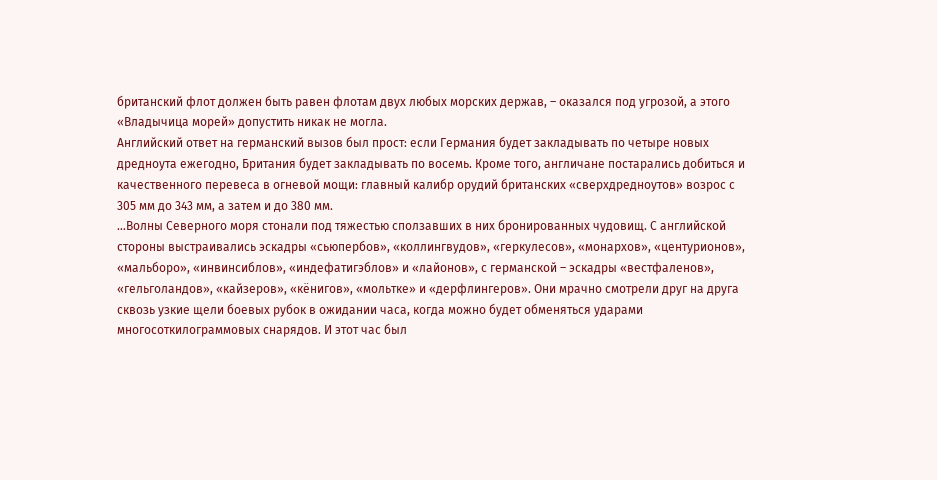британский флот должен быть равен флотам двух любых морских держав, – оказался под угрозой, а этого «Владычица морей» допустить никак не могла.
Английский ответ на германский вызов был прост: если Германия будет закладывать по четыре новых дредноута ежегодно, Британия будет закладывать по восемь. Кроме того, англичане постарались добиться и качественного перевеса в огневой мощи: главный калибр орудий британских «сверхдредноутов» возрос с 305 мм до 343 мм, а затем и до 380 мм.
…Волны Северного моря стонали под тяжестью сползавших в них бронированных чудовищ. С английской стороны выстраивались эскадры «сьюпербов», «коллингвудов», «геркулесов», «монархов», «центурионов», «мальборо», «инвинсиблов», «индефатигэблов» и «лайонов», с германской – эскадры «вестфаленов», «гельголандов», «кайзеров», «кёнигов», «мольтке» и «дерфлингеров». Они мрачно смотрели друг на друга сквозь узкие щели боевых рубок в ожидании часа, когда можно будет обменяться ударами многосоткилограммовых снарядов. И этот час был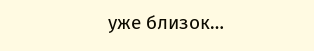уже близок…